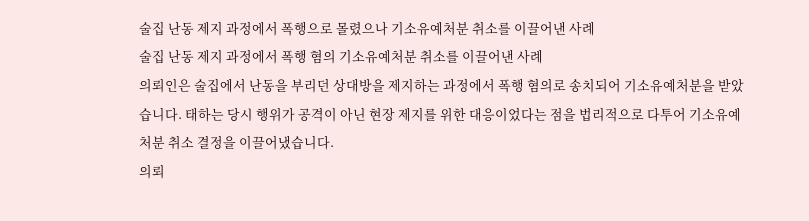술집 난동 제지 과정에서 폭행으로 몰렸으나 기소유예처분 취소를 이끌어낸 사례
술집 난동 제지 과정에서 폭행 혐의 기소유예처분 취소를 이끌어낸 사례
의뢰인은 술집에서 난동을 부리던 상대방을 제지하는 과정에서 폭행 혐의로 송치되어 기소유예처분을 받았습니다. 태하는 당시 행위가 공격이 아닌 현장 제지를 위한 대응이었다는 점을 법리적으로 다투어 기소유예처분 취소 결정을 이끌어냈습니다.
의뢰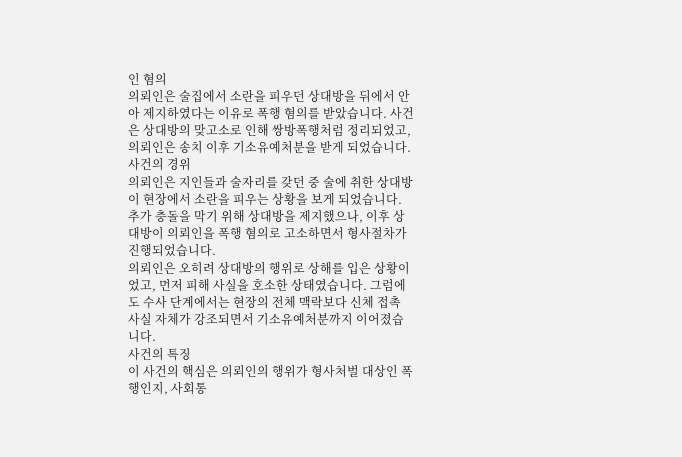인 혐의
의뢰인은 술집에서 소란을 피우던 상대방을 뒤에서 안아 제지하였다는 이유로 폭행 혐의를 받았습니다. 사건은 상대방의 맞고소로 인해 쌍방폭행처럼 정리되었고, 의뢰인은 송치 이후 기소유예처분을 받게 되었습니다.
사건의 경위
의뢰인은 지인들과 술자리를 갖던 중 술에 취한 상대방이 현장에서 소란을 피우는 상황을 보게 되었습니다. 추가 충돌을 막기 위해 상대방을 제지했으나, 이후 상대방이 의뢰인을 폭행 혐의로 고소하면서 형사절차가 진행되었습니다.
의뢰인은 오히려 상대방의 행위로 상해를 입은 상황이었고, 먼저 피해 사실을 호소한 상태였습니다. 그럼에도 수사 단계에서는 현장의 전체 맥락보다 신체 접촉 사실 자체가 강조되면서 기소유예처분까지 이어졌습니다.
사건의 특징
이 사건의 핵심은 의뢰인의 행위가 형사처벌 대상인 폭행인지, 사회통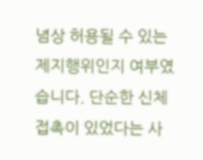념상 허용될 수 있는 제지행위인지 여부였습니다. 단순한 신체 접촉이 있었다는 사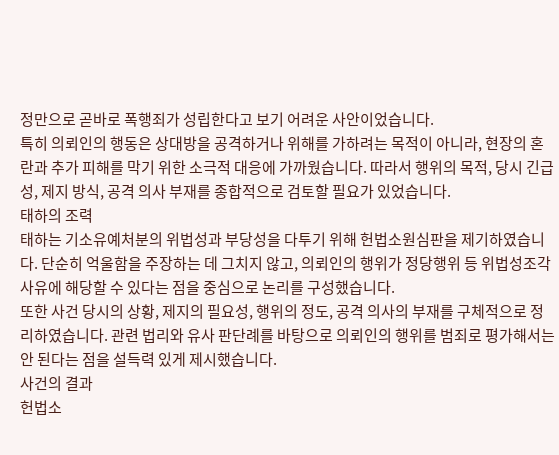정만으로 곧바로 폭행죄가 성립한다고 보기 어려운 사안이었습니다.
특히 의뢰인의 행동은 상대방을 공격하거나 위해를 가하려는 목적이 아니라, 현장의 혼란과 추가 피해를 막기 위한 소극적 대응에 가까웠습니다. 따라서 행위의 목적, 당시 긴급성, 제지 방식, 공격 의사 부재를 종합적으로 검토할 필요가 있었습니다.
태하의 조력
태하는 기소유예처분의 위법성과 부당성을 다투기 위해 헌법소원심판을 제기하였습니다. 단순히 억울함을 주장하는 데 그치지 않고, 의뢰인의 행위가 정당행위 등 위법성조각사유에 해당할 수 있다는 점을 중심으로 논리를 구성했습니다.
또한 사건 당시의 상황, 제지의 필요성, 행위의 정도, 공격 의사의 부재를 구체적으로 정리하였습니다. 관련 법리와 유사 판단례를 바탕으로 의뢰인의 행위를 범죄로 평가해서는 안 된다는 점을 설득력 있게 제시했습니다.
사건의 결과
헌법소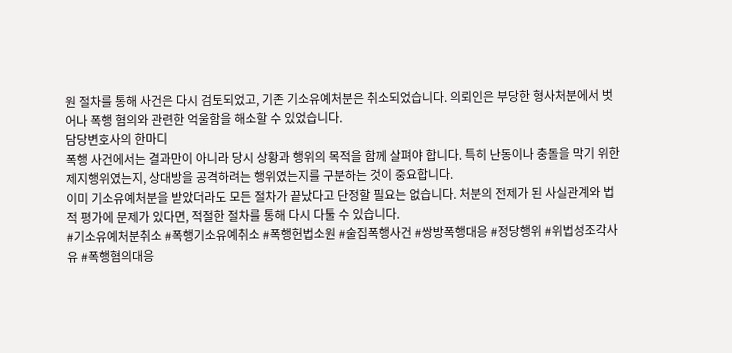원 절차를 통해 사건은 다시 검토되었고, 기존 기소유예처분은 취소되었습니다. 의뢰인은 부당한 형사처분에서 벗어나 폭행 혐의와 관련한 억울함을 해소할 수 있었습니다.
담당변호사의 한마디
폭행 사건에서는 결과만이 아니라 당시 상황과 행위의 목적을 함께 살펴야 합니다. 특히 난동이나 충돌을 막기 위한 제지행위였는지, 상대방을 공격하려는 행위였는지를 구분하는 것이 중요합니다.
이미 기소유예처분을 받았더라도 모든 절차가 끝났다고 단정할 필요는 없습니다. 처분의 전제가 된 사실관계와 법적 평가에 문제가 있다면, 적절한 절차를 통해 다시 다툴 수 있습니다.
#기소유예처분취소 #폭행기소유예취소 #폭행헌법소원 #술집폭행사건 #쌍방폭행대응 #정당행위 #위법성조각사유 #폭행혐의대응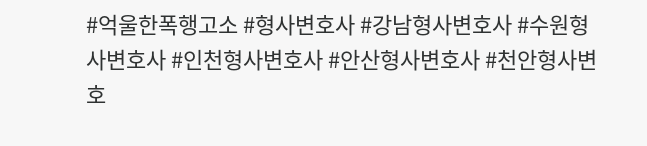#억울한폭행고소 #형사변호사 #강남형사변호사 #수원형사변호사 #인천형사변호사 #안산형사변호사 #천안형사변호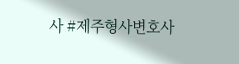사 #제주형사변호사